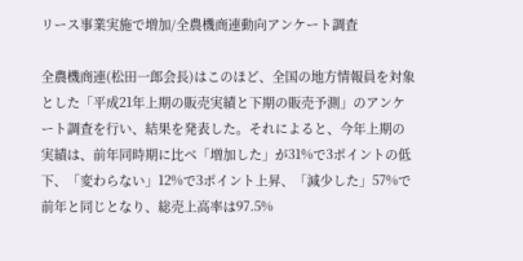リース事業実施で増加/全農機商連動向アンケート調査

全農機商連(松田一郎会長)はこのほど、全国の地方情報員を対象とした「平成21年上期の販売実績と下期の販売予測」のアンケート調査を行い、結果を発表した。それによると、今年上期の実績は、前年同時期に比べ「増加した」が31%で3ポイントの低下、「変わらない」12%で3ポイント上昇、「減少した」57%で前年と同じとなり、総売上高率は97.5%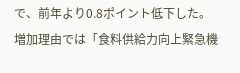で、前年より0.8ポイント低下した。増加理由では「食料供給力向上緊急機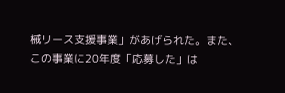械リース支援事業」があげられた。また、この事業に20年度「応募した」は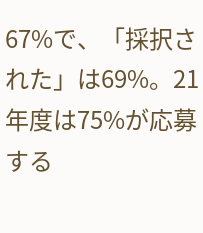67%で、「採択された」は69%。21年度は75%が応募する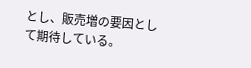とし、販売増の要因として期待している。